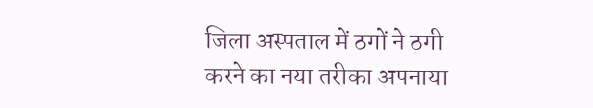जिला अस्पताल में ठगों ने ठगी करने का नया तरीका अपनाया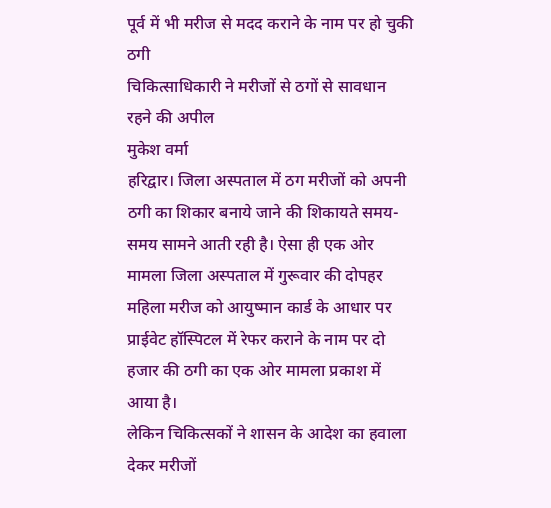पूर्व में भी मरीज से मदद कराने के नाम पर हो चुकी ठगी
चिकित्साधिकारी ने मरीजों से ठगों से सावधान रहने की अपील
मुकेश वर्मा
हरिद्वार। जिला अस्पताल में ठग मरीजों को अपनी ठगी का शिकार बनाये जाने की शिकायते समय-समय सामने आती रही है। ऐसा ही एक ओर मामला जिला अस्पताल में गुरूवार की दोपहर महिला मरीज को आयुष्मान कार्ड के आधार पर प्राईवेट हॉस्पिटल में रेफर कराने के नाम पर दो हजार की ठगी का एक ओर मामला प्रकाश में आया है।
लेकिन चिकित्सकों ने शासन के आदेश का हवाला देकर मरीजों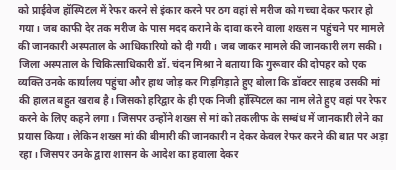को प्राईवेज हॉस्पिटल में रेफर करने से इंकार करने पर ठग वहां से मरीज को गच्चा देकर फरार हो गया। जब काफी देर तक मरीज के पास मदद कराने के दावा करने वाला शख्स न पहुंचने पर मामले की जानकारी अस्पताल के आधिकारियो को दी गयी। जब जाकर मामले की जानकारी लग सकी।
जिला अस्पताल के चिकित्साधिकारी डॉ. चंदन मिश्रा ने बताया कि गुरूवार की दोपहर को एक व्यक्ति उनके कार्यालय पहुंचा और हाथ जोड़ कर गिड़गिड़ाते हुए बोला कि डॉक्टर साहब उसकी मां की हालत बहुत खराब है। जिसको हरिद्वार के ही एक निजी हॉस्पिटल का नाम लेते हुए वहां पर रेफर करने के लिए कहने लगा। जिसपर उन्होंने शख्स से मां को तकलीफ के सम्बंध में जानकारी लेने का प्रयास किया। लेकिन शख्स मां की बीमारी की जानकारी न देकर केवल रेफर करने की बात पर अड़ा रहा। जिसपर उनके द्वारा शासन के आदेश का हवाला देकर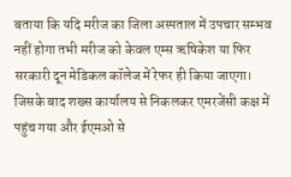बताया कि यदि मरीज का जिला अस्पताल में उपचार सम्भव नहीं होगा तभी मरीज को केवल एम्स ऋषिकेश या फिर सरकारी दून मेडिकल कॉलेज में रेफर ही किया जाएगा।
जिसके बाद शख्स कार्यालय से निकलकर एमरजेंसी कक्ष में पहुंच गया और ईएमओ से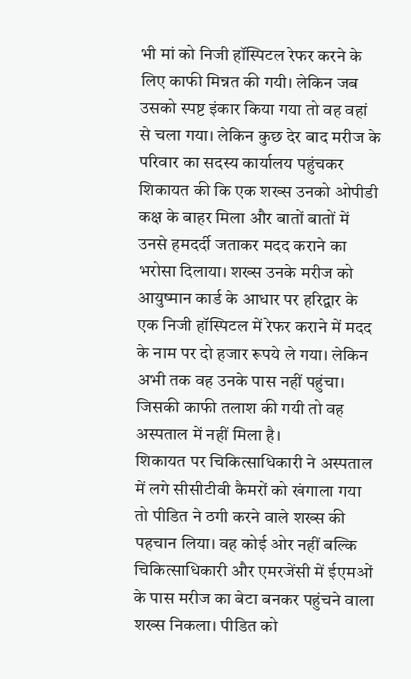भी मां को निजी हॉस्पिटल रेफर करने के लिए काफी मिन्नत की गयी। लेकिन जब उसको स्पष्ट इंकार किया गया तो वह वहां से चला गया। लेकिन कुछ देर बाद मरीज के परिवार का सदस्य कार्यालय पहुंचकर शिकायत की कि एक शख्स उनको ओपीडी कक्ष के बाहर मिला और बातों बातों में उनसे हमदर्दी जताकर मदद कराने का भरोसा दिलाया। शख्स उनके मरीज को आयुष्मान कार्ड के आधार पर हरिद्वार के एक निजी हॉस्पिटल में रेफर कराने में मदद के नाम पर दो हजार रूपये ले गया। लेकिन अभी तक वह उनके पास नहीं पहुंचा। जिसकी काफी तलाश की गयी तो वह अस्पताल में नहीं मिला है।
शिकायत पर चिकित्साधिकारी ने अस्पताल में लगे सीसीटीवी कैमरों को खंगाला गया तो पीडित ने ठगी करने वाले शख्स की पहचान लिया। वह कोई ओर नहीं बल्कि चिकित्साधिकारी और एमरजेंसी में ईएमओं के पास मरीज का बेटा बनकर पहुंचने वाला शख्स निकला। पीडित को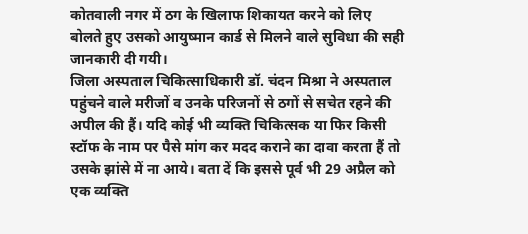कोतवाली नगर में ठग के खिलाफ शिकायत करने को लिए बोलते हुए उसको आयुष्मान कार्ड से मिलने वाले सुविधा की सही जानकारी दी गयी।
जिला अस्पताल चिकित्साधिकारी डॉ. चंदन मिश्रा ने अस्पताल पहुंचने वाले मरीजों व उनके परिजनों से ठगों से सचेत रहने की अपील की हैं। यदि कोई भी व्यक्ति चिकित्सक या फिर किसी स्टॉफ के नाम पर पैसे मांग कर मदद कराने का दावा करता हैं तो उसके झांसे में ना आये। बता दें कि इससे पूर्व भी 29 अप्रैल को एक व्यक्ति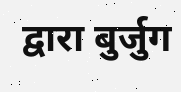द्वारा बुर्जुग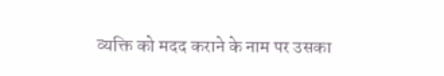व्यक्ति को मदद कराने के नाम पर उसका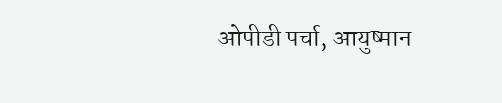ओपीडी पर्चा, आयुष्मान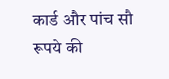कार्ड और पांच सौ रूपये की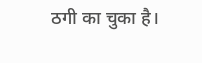ठगी का चुका है।